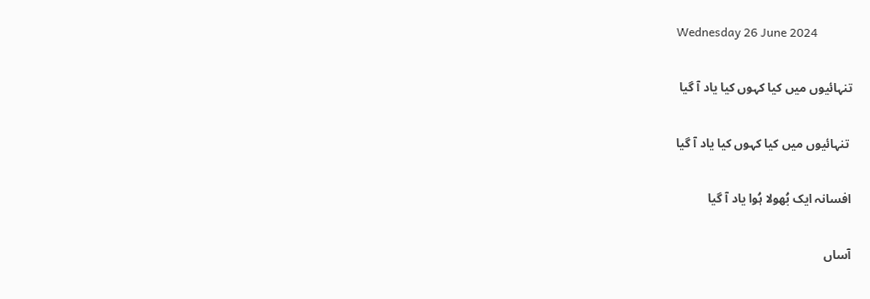Wednesday 26 June 2024

تنہائیوں میں کیا کہوں کیا یاد آ گیا

 تنہائیوں میں کیا کہوں کیا یاد آ گیا

افسانہ ایک بُھولا ہُوا یاد آ گیا

آساں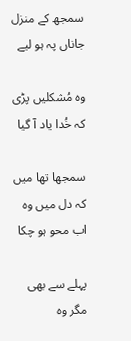سمجھ کے منزل جاناں پہ ہو لیے

وہ مُشکلیں پڑی کہ خُدا یاد آ گیا

سمجھا تھا میں کہ دل میں وہ اب محو ہو چکا

پہلے سے بھی مگر وہ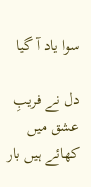سوا یاد آ گیا

دل نے فریبِ عشق میں کھائے ہیں بار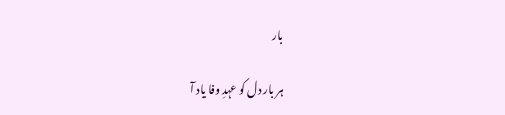بار

ہر بار دل کو عہدِ وفا یاد آ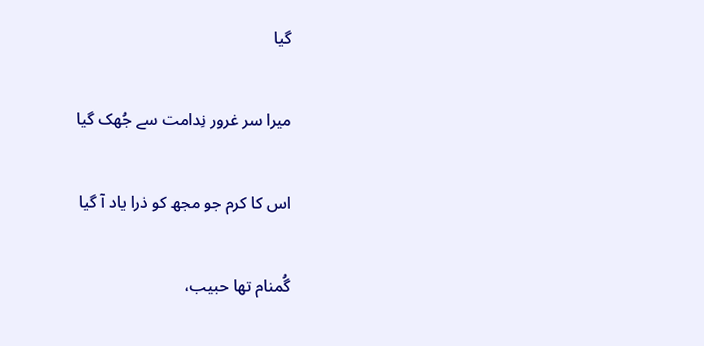گیا

میرا سر غرور نِدامت سے جُھک گیا

اس کا کرم جو مجھ کو ذرا یاد آ گیا

گُمنام تھا حبیب،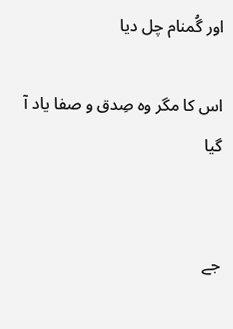اور گُمنام چل دیا

اس کا مگر وہ صِدق و صفا یاد آ گیا


جے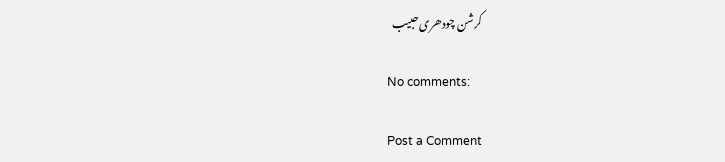کرشن چودھری حبیب

No comments:

Post a Comment